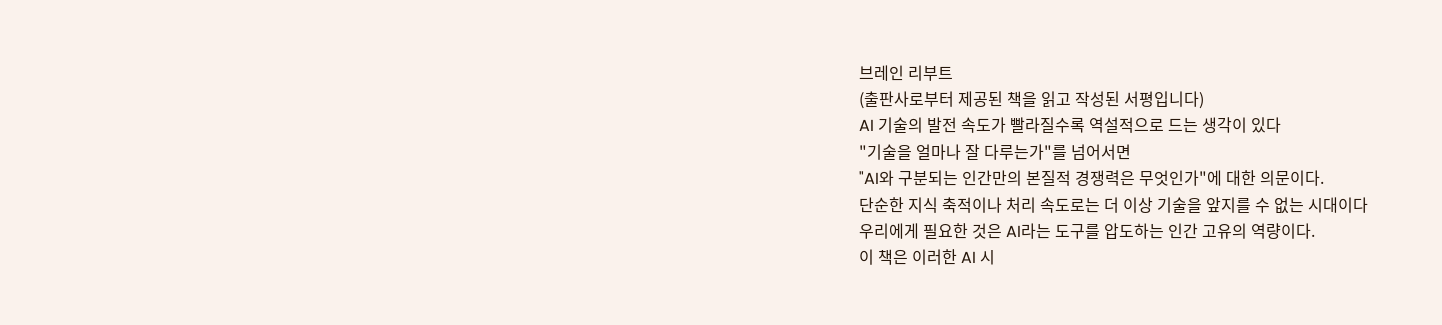브레인 리부트
(출판사로부터 제공된 책을 읽고 작성된 서평입니다)
AI 기술의 발전 속도가 빨라질수록 역설적으로 드는 생각이 있다
"기술을 얼마나 잘 다루는가"를 넘어서면
"AI와 구분되는 인간만의 본질적 경쟁력은 무엇인가"에 대한 의문이다.
단순한 지식 축적이나 처리 속도로는 더 이상 기술을 앞지를 수 없는 시대이다
우리에게 필요한 것은 AI라는 도구를 압도하는 인간 고유의 역량이다.
이 책은 이러한 AI 시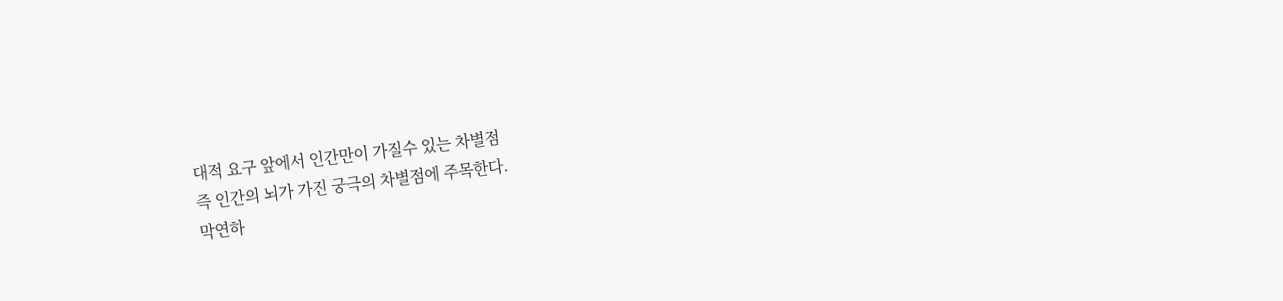대적 요구 앞에서 인간만이 가질수 있는 차별점
즉 인간의 뇌가 가진 궁극의 차별점에 주목한다.
막연하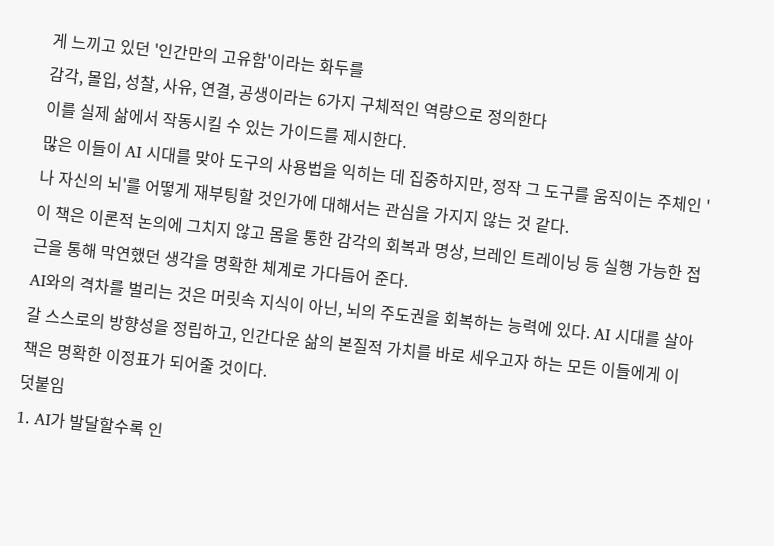게 느끼고 있던 '인간만의 고유함'이라는 화두를
감각, 몰입, 성찰, 사유, 연결, 공생이라는 6가지 구체적인 역량으로 정의한다
이를 실제 삶에서 작동시킬 수 있는 가이드를 제시한다.
많은 이들이 AI 시대를 맞아 도구의 사용법을 익히는 데 집중하지만, 정작 그 도구를 움직이는 주체인 '나 자신의 뇌'를 어떻게 재부팅할 것인가에 대해서는 관심을 가지지 않는 것 같다.
이 책은 이론적 논의에 그치지 않고 몸을 통한 감각의 회복과 명상, 브레인 트레이닝 등 실행 가능한 접근을 통해 막연했던 생각을 명확한 체계로 가다듬어 준다.
AI와의 격차를 벌리는 것은 머릿속 지식이 아닌, 뇌의 주도권을 회복하는 능력에 있다. AI 시대를 살아갈 스스로의 방향성을 정립하고, 인간다운 삶의 본질적 가치를 바로 세우고자 하는 모든 이들에게 이 책은 명확한 이정표가 되어줄 것이다.
덧붙임
1. AI가 발달할수록 인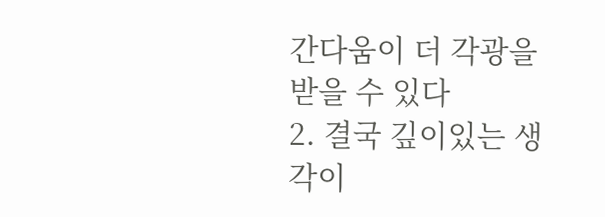간다움이 더 각광을 받을 수 있다
2. 결국 깊이있는 생각이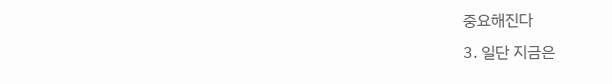중요해진다
3. 일단 지금은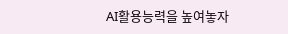AI활용능력을 높여놓자